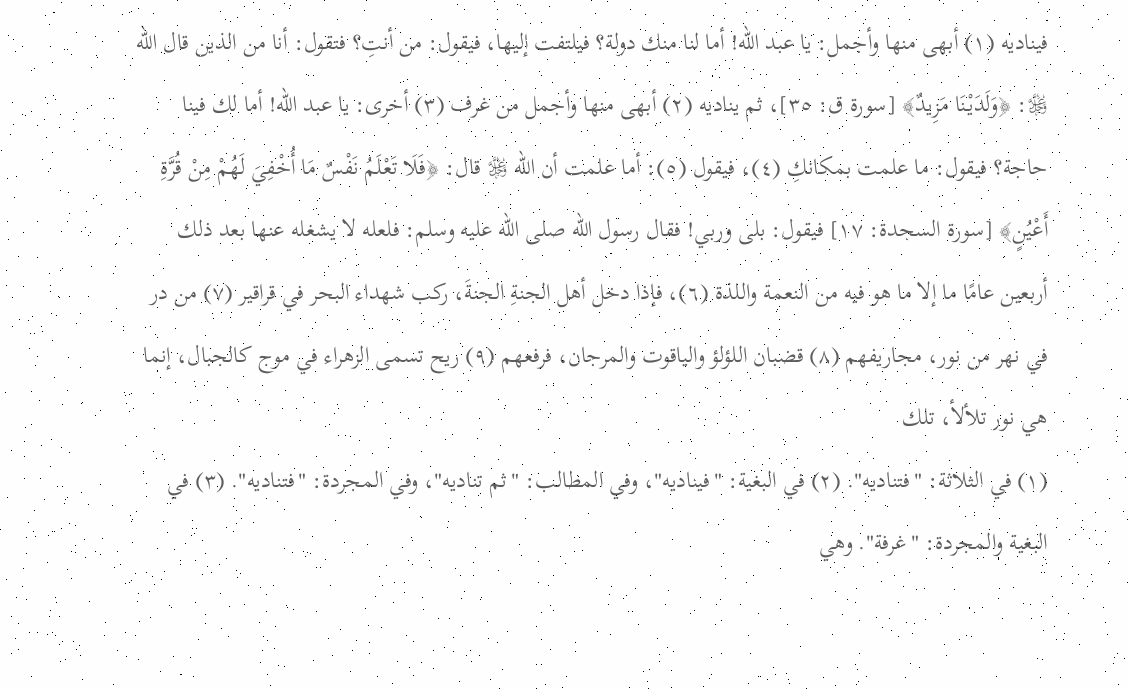فيناديه (١) أبهى منها وأجمل: يا عبد الله! أما لنا منك دولة؟ فيلتفت إليها، فيقول: من أنتِ؟ فتقول: أنا من الذين قال الله ﷿: ﴿وَلَدَيْنَا مَزِيدٌ﴾ [سورة ق: ٣٥]، ثم يناديه (٢) أبهى منها وأجمل من غرف (٣) أخرى: يا عبد الله! أما لك فينا حاجة؟ فيقول: ما علمت بمكانكِ (٤)، فيقول (٥): أما علمت أن الله ﷿ قال: ﴿فَلَا تَعْلَمُ نَفْسٌ مَا أُخْفِيَ لَهُمْ مِنْ قُرَّةِ أَعْيُنٍ﴾ [سورة السجدة: ١٧] فيقول: بلى وربي! فقال رسول الله صلى الله عليه وسلم: فلعله لا يشغله عنها بعد ذلك أربعين عامًا ما إلا ما هو فيه من النعمة واللذة (٦)، فإذا دخل أهل الجنةِ الجنةَ، ركب شهداء البحر في قراقير (٧) من در في نهر من نور، مجاريفهم (٨) قضبان اللؤلؤ والياقوت والمرجان، فرفعهم (٩) ريح تسمى الزهراء في موج كالجبال، إنما هي نور تلألأ، تلك
(١) في الثلاثة: "فتناديه". (٢) في البغية: "فيناديه"، وفي المطالب: "ثم تناديه"، وفي المجردة: "فتناديه". (٣) في البغية والمجردة: "غرفة". وهي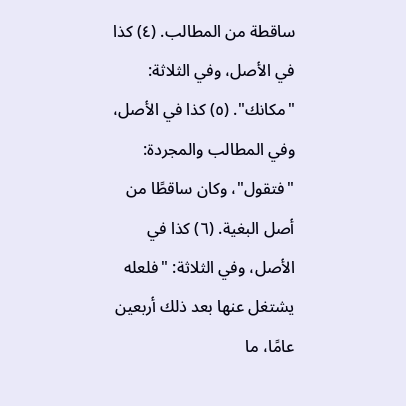ساقطة من المطالب. (٤) كذا في الأصل، وفي الثلاثة: "مكانك". (٥) كذا في الأصل، وفي المطالب والمجردة: "فتقول"، وكان ساقطًا من أصل البغية. (٦) كذا في الأصل، وفي الثلاثة: "فلعله يشتغل عنها بعد ذلك أربعين عامًا، ما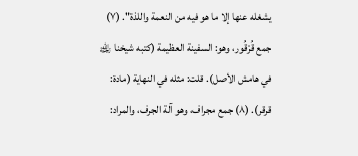يشغله عنها إلا ما هو فيه من النعمة واللذة". (٧) جمع قُرْقُور، وهو: السفينة العظيمة (كتبه شيخنا ﵀ في هامش الأصل). قلت: مثله في النهاية (مادة: قرقر). (٨) جمع مجراف، وهو آلة الجرف، والمراد: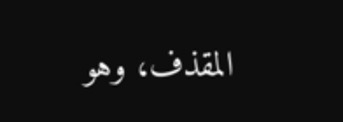المقذف، وهو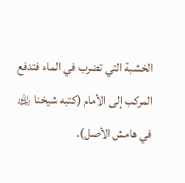الخشبة التي تضرب في الماء فتدفع المركب إلى الأمام (كتبه شيخنا ﵀ في هامش الأصل).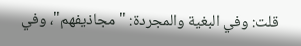قلت: وفي البغية والمجردة: "مجاذيفهم"، وفي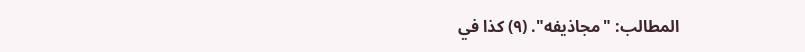المطالب: "مجاذيفه". (٩) كذا في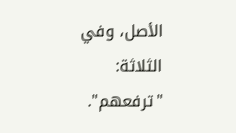الأصل، وفي الثلاثة: "ترفعهم".